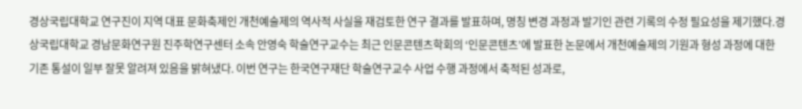경상국립대학교 연구진이 지역 대표 문화축제인 개천예술제의 역사적 사실을 재검토한 연구 결과를 발표하며, 명칭 변경 과정과 발기인 관련 기록의 수정 필요성을 제기했다.경상국립대학교 경남문화연구원 진주학연구센터 소속 안영숙 학술연구교수는 최근 인문콘텐츠학회의 ‘인문콘텐츠’에 발표한 논문에서 개천예술제의 기원과 형성 과정에 대한 기존 통설이 일부 잘못 알려져 있음을 밝혀냈다. 이번 연구는 한국연구재단 학술연구교수 사업 수행 과정에서 축적된 성과로,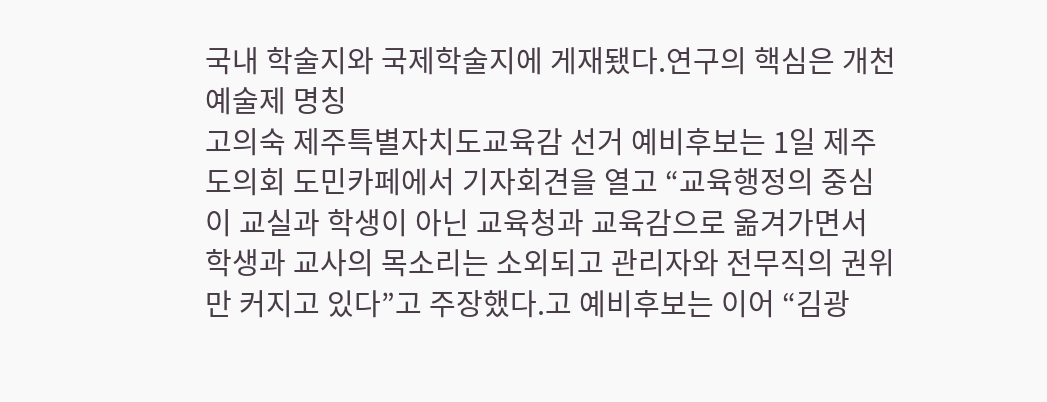국내 학술지와 국제학술지에 게재됐다.연구의 핵심은 개천예술제 명칭
고의숙 제주특별자치도교육감 선거 예비후보는 1일 제주도의회 도민카페에서 기자회견을 열고 “교육행정의 중심이 교실과 학생이 아닌 교육청과 교육감으로 옮겨가면서 학생과 교사의 목소리는 소외되고 관리자와 전무직의 권위만 커지고 있다”고 주장했다.고 예비후보는 이어 “김광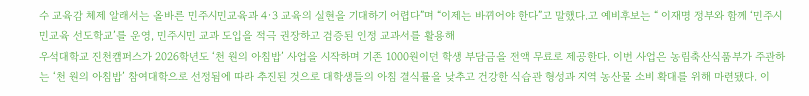수 교육감 체제 알래서는 올바른 민주시민교육과 4·3 교육의 실현을 기대하기 어렵다”며 “이제는 바뀌어야 한다”고 말했다.고 예비후보는 “ 이재명 정부와 함께 ‘민주시민교육 선도학교’를 운영, 민주시민 교과 도입을 적극 권장하고 검증된 인정 교과서를 활용해
우석대학교 진천캠퍼스가 2026학년도 ‘천 원의 아침밥’ 사업을 시작하며 기존 1000원이던 학생 부담금을 전액 무료로 제공한다. 이번 사업은 농림축산식품부가 주관하는 ‘천 원의 아침밥’ 참여대학으로 선정됨에 따라 추진된 것으로 대학생들의 아침 결식률을 낮추고 건강한 식습관 형성과 지역 농산물 소비 확대를 위해 마련됐다. 이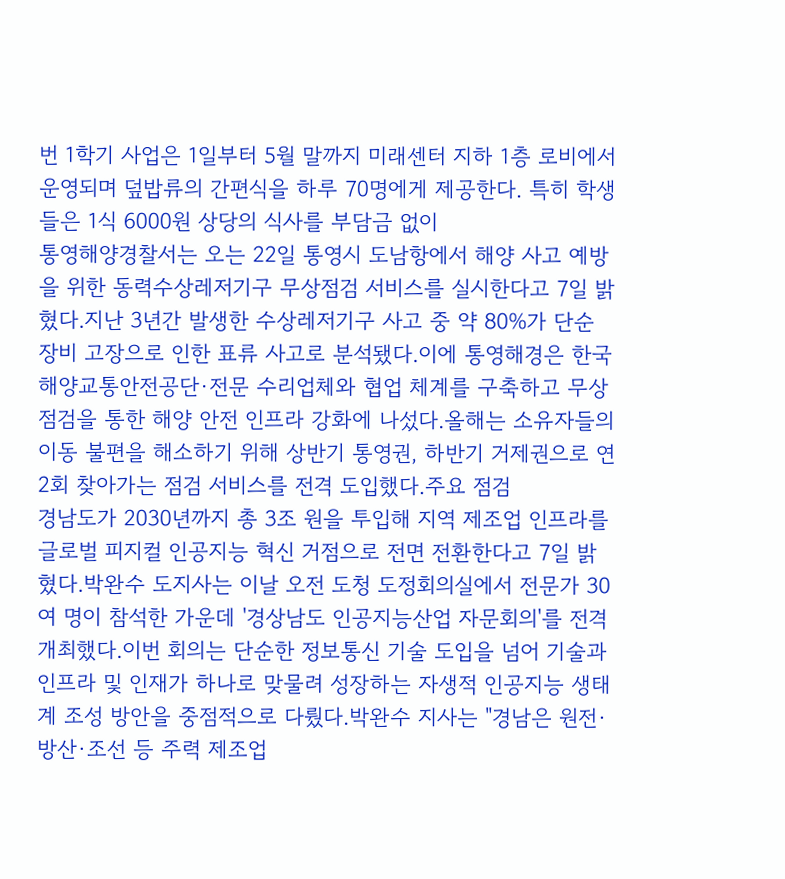번 1학기 사업은 1일부터 5월 말까지 미래센터 지하 1층 로비에서 운영되며 덮밥류의 간편식을 하루 70명에게 제공한다. 특히 학생들은 1식 6000원 상당의 식사를 부담금 없이
통영해양경찰서는 오는 22일 통영시 도남항에서 해양 사고 예방을 위한 동력수상레저기구 무상점검 서비스를 실시한다고 7일 밝혔다.지난 3년간 발생한 수상레저기구 사고 중 약 80%가 단순 장비 고장으로 인한 표류 사고로 분석됐다.이에 통영해경은 한국해양교통안전공단·전문 수리업체와 협업 체계를 구축하고 무상점검을 통한 해양 안전 인프라 강화에 나섰다.올해는 소유자들의 이동 불편을 해소하기 위해 상반기 통영권, 하반기 거제권으로 연 2회 찾아가는 점검 서비스를 전격 도입했다.주요 점검
경남도가 2030년까지 총 3조 원을 투입해 지역 제조업 인프라를 글로벌 피지컬 인공지능 혁신 거점으로 전면 전환한다고 7일 밝혔다.박완수 도지사는 이날 오전 도청 도정회의실에서 전문가 30여 명이 참석한 가운데 '경상남도 인공지능산업 자문회의'를 전격 개최했다.이번 회의는 단순한 정보통신 기술 도입을 넘어 기술과 인프라 및 인재가 하나로 맞물려 성장하는 자생적 인공지능 생태계 조성 방안을 중점적으로 다뤘다.박완수 지사는 "경남은 원전·방산·조선 등 주력 제조업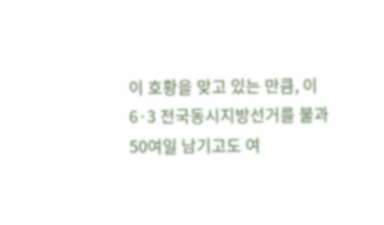이 호황을 맞고 있는 만큼, 이
6·3 전국동시지방선거를 불과 50여일 남기고도 여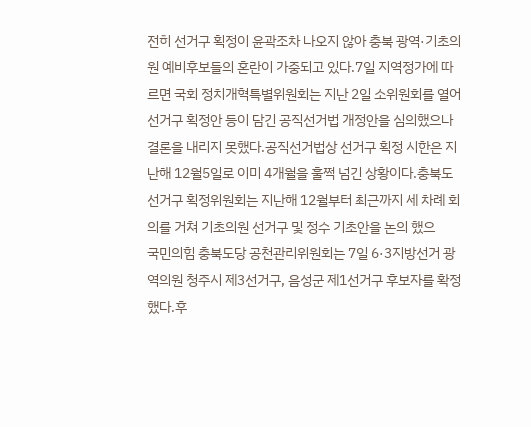전히 선거구 획정이 윤곽조차 나오지 않아 충북 광역·기초의원 예비후보들의 혼란이 가중되고 있다.7일 지역정가에 따르면 국회 정치개혁특별위원회는 지난 2일 소위원회를 열어 선거구 획정안 등이 담긴 공직선거법 개정안을 심의했으나 결론을 내리지 못했다.공직선거법상 선거구 획정 시한은 지난해 12월5일로 이미 4개월을 훌쩍 넘긴 상황이다.충북도선거구 획정위원회는 지난해 12월부터 최근까지 세 차례 회의를 거쳐 기초의원 선거구 및 정수 기초안을 논의 했으
국민의힘 충북도당 공천관리위원회는 7일 6·3지방선거 광역의원 청주시 제3선거구, 음성군 제1선거구 후보자를 확정했다.후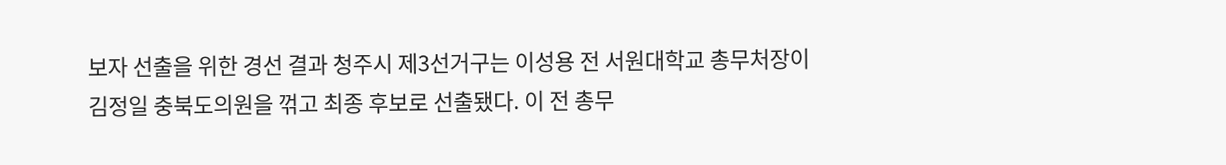보자 선출을 위한 경선 결과 청주시 제3선거구는 이성용 전 서원대학교 총무처장이 김정일 충북도의원을 꺾고 최종 후보로 선출됐다. 이 전 총무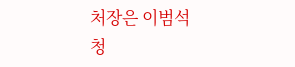처장은 이범석 청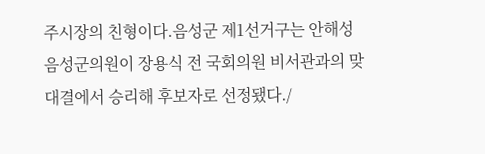주시장의 친형이다.음성군 제1선거구는 안해성 음성군의원이 장용식 전 국회의원 비서관과의 맞대결에서 승리해 후보자로 선정됐다./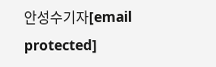안성수기자[email protected]